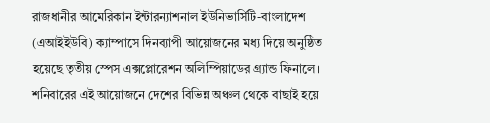রাজধানীর আমেরিকান ইন্টারন্যাশনাল ইউনিভার্সিটি-বাংলাদেশ (এআইইউবি) ক্যাম্পাসে দিনব্যাপী আয়োজনের মধ্য দিয়ে অনুষ্ঠিত হয়েছে তৃতীয় স্পেস এক্সপ্লোরেশন অলিম্পিয়াডের গ্র্যান্ড ফিনালে। শনিবারের এই আয়োজনে দেশের বিভিন্ন অঞ্চল থেকে বাছাই হয়ে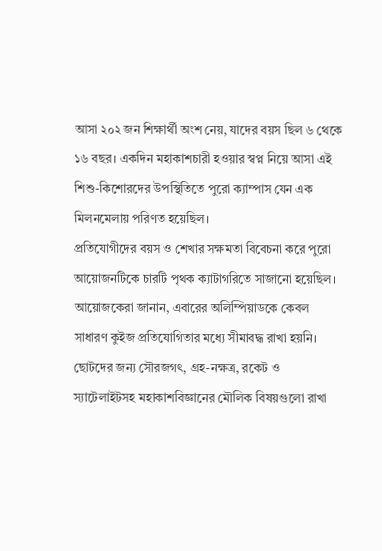আসা ২০২ জন শিক্ষার্থী অংশ নেয়, যাদের বয়স ছিল ৬ থেকে ১৬ বছর। একদিন মহাকাশচারী হওয়ার স্বপ্ন নিয়ে আসা এই শিশু-কিশোরদের উপস্থিতিতে পুরো ক্যাম্পাস যেন এক মিলনমেলায় পরিণত হয়েছিল।
প্রতিযোগীদের বয়স ও শেখার সক্ষমতা বিবেচনা করে পুরো আয়োজনটিকে চারটি পৃথক ক্যাটাগরিতে সাজানো হয়েছিল। আয়োজকেরা জানান, এবারের অলিম্পিয়াডকে কেবল সাধারণ কুইজ প্রতিযোগিতার মধ্যে সীমাবদ্ধ রাখা হয়নি। ছোটদের জন্য সৌরজগৎ, গ্রহ-নক্ষত্র, রকেট ও স্যাটেলাইটসহ মহাকাশবিজ্ঞানের মৌলিক বিষয়গুলো রাখা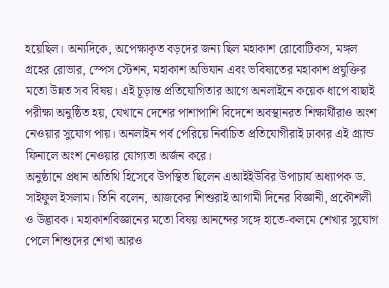হয়েছিল। অন্যদিকে, অপেক্ষাকৃত বড়দের জন্য ছিল মহাকাশ রোবোটিকস, মঙ্গল গ্রহের রোভার, স্পেস স্টেশন, মহাকাশ অভিযান এবং ভবিষ্যতের মহাকাশ প্রযুক্তির মতো উন্নত সব বিষয়। এই চূড়ান্ত প্রতিযোগিতার আগে অনলাইনে কয়েক ধাপে বাছাই পরীক্ষা অনুষ্ঠিত হয়, যেখানে দেশের পাশাপাশি বিদেশে অবস্থানরত শিক্ষার্থীরাও অংশ নেওয়ার সুযোগ পায়। অনলাইন পর্ব পেরিয়ে নির্বাচিত প্রতিযোগীরাই ঢাকার এই গ্র্যান্ড ফিনালে অংশ নেওয়ার যোগ্যতা অর্জন করে।
অনুষ্ঠানে প্রধান অতিথি হিসেবে উপস্থিত ছিলেন এআইইউবির উপাচার্য অধ্যাপক ড. সাইফুল ইসলাম। তিনি বলেন, আজকের শিশুরাই আগামী দিনের বিজ্ঞানী, প্রকৌশলী ও উদ্ভাবক। মহাকাশবিজ্ঞানের মতো বিষয় আনন্দের সঙ্গে হাতে-কলমে শেখার সুযোগ পেলে শিশুদের শেখা আরও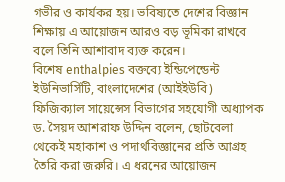গভীর ও কার্যকর হয়। ভবিষ্যতে দেশের বিজ্ঞান শিক্ষায় এ আয়োজন আরও বড় ভূমিকা রাখবে বলে তিনি আশাবাদ ব্যক্ত করেন।
বিশেষ enthalpies বক্তব্যে ইন্ডিপেন্ডেন্ট ইউনিভার্সিটি, বাংলাদেশের (আইইউবি) ফিজিক্যাল সায়েন্সেস বিভাগের সহযোগী অধ্যাপক ড. সৈয়দ আশরাফ উদ্দিন বলেন, ছোটবেলা থেকেই মহাকাশ ও পদার্থবিজ্ঞানের প্রতি আগ্রহ তৈরি করা জরুরি। এ ধরনের আয়োজন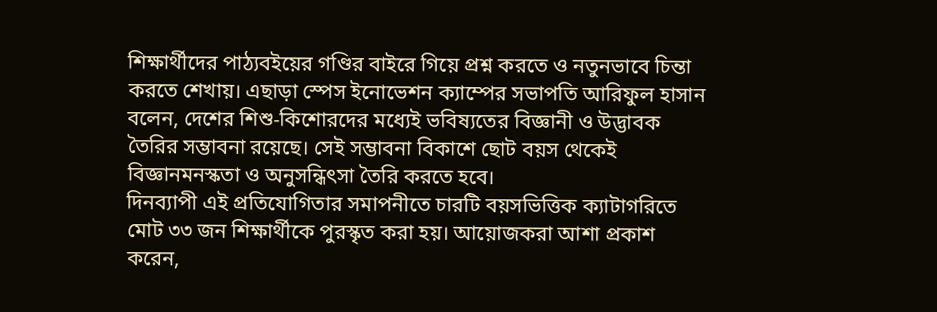শিক্ষার্থীদের পাঠ্যবইয়ের গণ্ডির বাইরে গিয়ে প্রশ্ন করতে ও নতুনভাবে চিন্তা করতে শেখায়। এছাড়া স্পেস ইনোভেশন ক্যাম্পের সভাপতি আরিফুল হাসান বলেন, দেশের শিশু-কিশোরদের মধ্যেই ভবিষ্যতের বিজ্ঞানী ও উদ্ভাবক তৈরির সম্ভাবনা রয়েছে। সেই সম্ভাবনা বিকাশে ছোট বয়স থেকেই বিজ্ঞানমনস্কতা ও অনুসন্ধিৎসা তৈরি করতে হবে।
দিনব্যাপী এই প্রতিযোগিতার সমাপনীতে চারটি বয়সভিত্তিক ক্যাটাগরিতে মোট ৩৩ জন শিক্ষার্থীকে পুরস্কৃত করা হয়। আয়োজকরা আশা প্রকাশ করেন,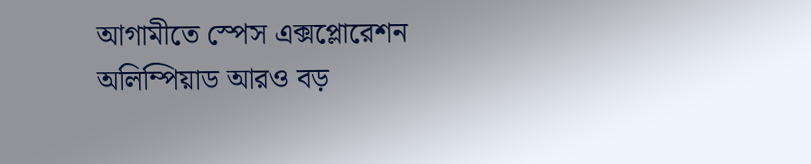আগামীতে স্পেস এক্সপ্লোরেশন অলিম্পিয়াড আরও বড়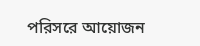পরিসরে আয়োজন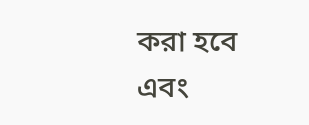করা হবে এবং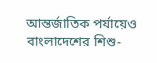আন্তর্জাতিক পর্যায়েও বাংলাদেশের শিশু-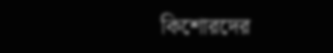কিশোরদের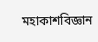মহাকাশবিজ্ঞান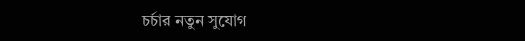চর্চার নতুন সুযোগ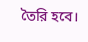তৈরি হবে।